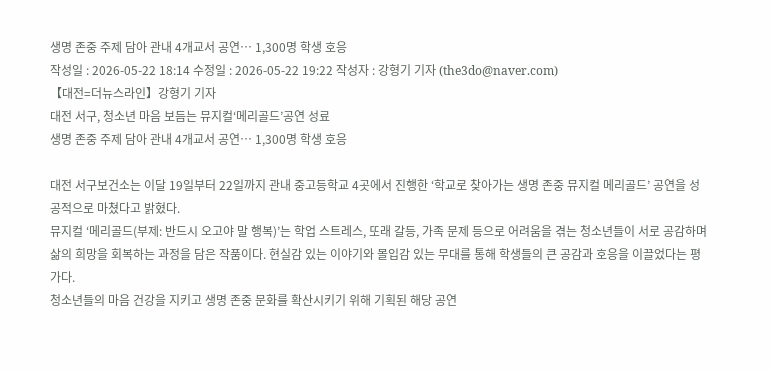생명 존중 주제 담아 관내 4개교서 공연… 1,300명 학생 호응
작성일 : 2026-05-22 18:14 수정일 : 2026-05-22 19:22 작성자 : 강형기 기자 (the3do@naver.com)
【대전=더뉴스라인】강형기 기자
대전 서구, 청소년 마음 보듬는 뮤지컬‘메리골드’공연 성료
생명 존중 주제 담아 관내 4개교서 공연… 1,300명 학생 호응

대전 서구보건소는 이달 19일부터 22일까지 관내 중고등학교 4곳에서 진행한 ‘학교로 찾아가는 생명 존중 뮤지컬 메리골드’ 공연을 성공적으로 마쳤다고 밝혔다.
뮤지컬 ‘메리골드(부제: 반드시 오고야 말 행복)’는 학업 스트레스, 또래 갈등, 가족 문제 등으로 어려움을 겪는 청소년들이 서로 공감하며 삶의 희망을 회복하는 과정을 담은 작품이다. 현실감 있는 이야기와 몰입감 있는 무대를 통해 학생들의 큰 공감과 호응을 이끌었다는 평가다.
청소년들의 마음 건강을 지키고 생명 존중 문화를 확산시키기 위해 기획된 해당 공연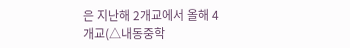은 지난해 2개교에서 올해 4개교(△내동중학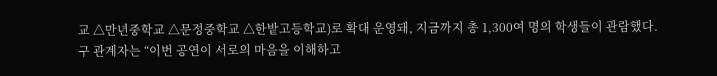교 △만년중학교 △문정중학교 △한밭고등학교)로 확대 운영돼, 지금까지 총 1,300여 명의 학생들이 관람했다.
구 관계자는 “이번 공연이 서로의 마음을 이해하고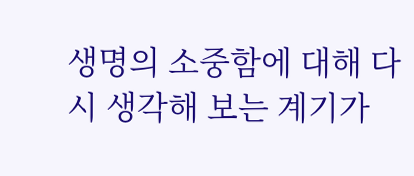생명의 소중함에 대해 다시 생각해 보는 계기가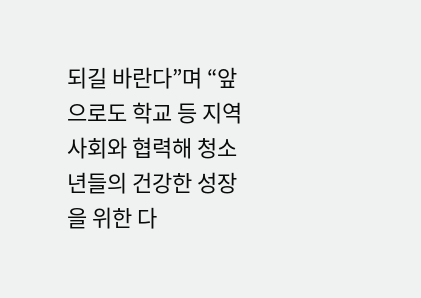되길 바란다”며 “앞으로도 학교 등 지역사회와 협력해 청소년들의 건강한 성장을 위한 다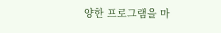양한 프로그램을 마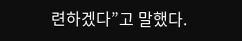련하겠다”고 말했다.